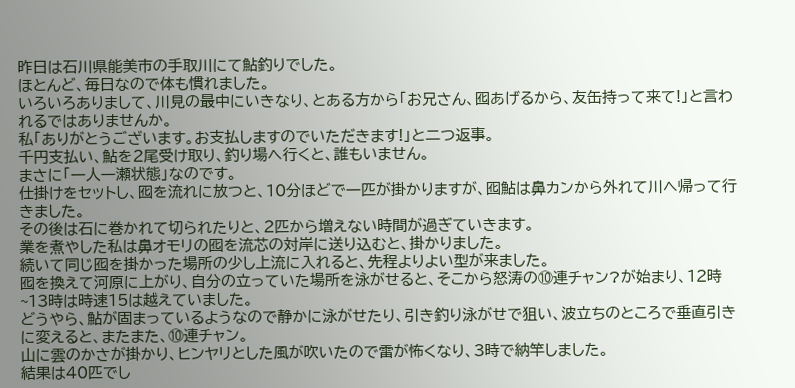昨日は石川県能美市の手取川にて鮎釣りでした。
ほとんど、毎日なので体も慣れました。
いろいろありまして、川見の最中にいきなり、とある方から「お兄さん、囮あげるから、友缶持って来て!」と言われるではありませんか。
私「ありがとうございます。お支払しますのでいただきます!」と二つ返事。
千円支払い、鮎を2尾受け取り、釣り場へ行くと、誰もいません。
まさに「一人一瀬状態」なのです。
仕掛けをセットし、囮を流れに放つと、10分ほどで一匹が掛かりますが、囮鮎は鼻カンから外れて川へ帰って行きました。
その後は石に巻かれて切られたりと、2匹から増えない時間が過ぎていきます。
業を煮やした私は鼻オモリの囮を流芯の対岸に送り込むと、掛かりました。
続いて同じ囮を掛かった場所の少し上流に入れると、先程よりよい型が来ました。
囮を換えて河原に上がり、自分の立っていた場所を泳がせると、そこから怒涛の⑩連チャン?が始まり、12時~13時は時速15は越えていました。
どうやら、鮎が固まっているようなので静かに泳がせたり、引き釣り泳がせで狙い、波立ちのところで垂直引きに変えると、またまた、⑩連チャン。
山に雲のかさが掛かり、ヒンヤリとした風が吹いたので雷が怖くなり、3時で納竿しました。
結果は40匹でし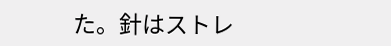た。針はストレ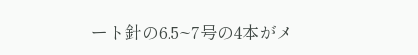ート針の6.5~7号の4本がメ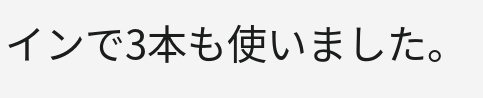インで3本も使いました。